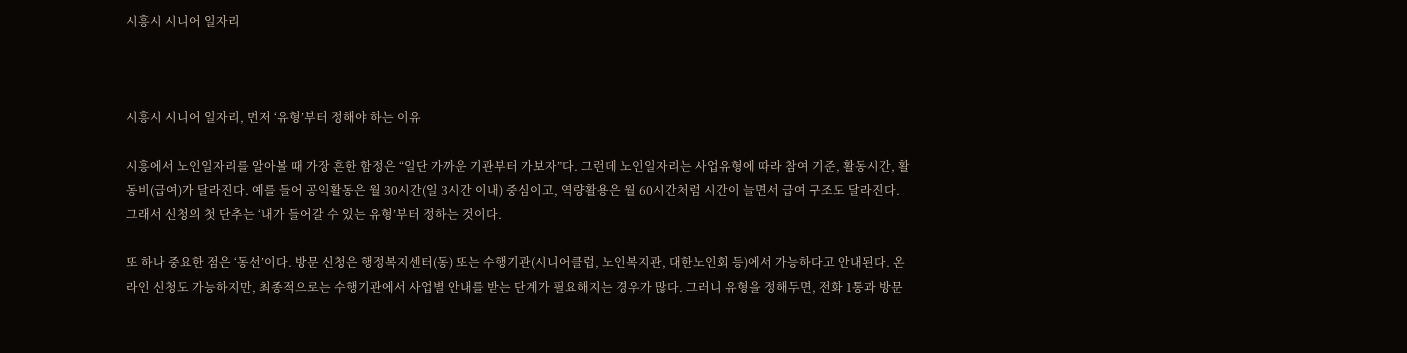시흥시 시니어 일자리



시흥시 시니어 일자리, 먼저 ‘유형’부터 정해야 하는 이유

시흥에서 노인일자리를 알아볼 때 가장 흔한 함정은 “일단 가까운 기관부터 가보자”다. 그런데 노인일자리는 사업유형에 따라 참여 기준, 활동시간, 활동비(급여)가 달라진다. 예를 들어 공익활동은 월 30시간(일 3시간 이내) 중심이고, 역량활용은 월 60시간처럼 시간이 늘면서 급여 구조도 달라진다. 그래서 신청의 첫 단추는 ‘내가 들어갈 수 있는 유형’부터 정하는 것이다.

또 하나 중요한 점은 ‘동선’이다. 방문 신청은 행정복지센터(동) 또는 수행기관(시니어클럽, 노인복지관, 대한노인회 등)에서 가능하다고 안내된다. 온라인 신청도 가능하지만, 최종적으로는 수행기관에서 사업별 안내를 받는 단계가 필요해지는 경우가 많다. 그러니 유형을 정해두면, 전화 1통과 방문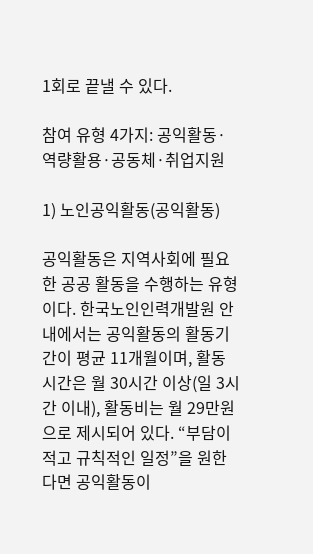1회로 끝낼 수 있다.

참여 유형 4가지: 공익활동·역량활용·공동체·취업지원

1) 노인공익활동(공익활동)

공익활동은 지역사회에 필요한 공공 활동을 수행하는 유형이다. 한국노인인력개발원 안내에서는 공익활동의 활동기간이 평균 11개월이며, 활동시간은 월 30시간 이상(일 3시간 이내), 활동비는 월 29만원으로 제시되어 있다. “부담이 적고 규칙적인 일정”을 원한다면 공익활동이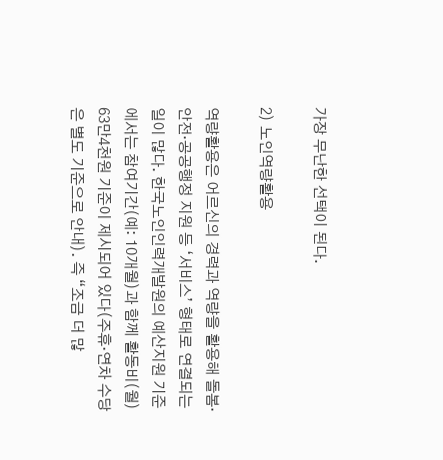가장 무난한 선택이 된다.

2) 노인역량활용

역량활용은 어르신의 경력과 역량을 활용해 돌봄·안전·공공행정 지원 등 ‘서비스’ 형태로 연결되는 일이 많다. 한국노인인력개발원의 예산지원 기준에서는 참여기간(예: 10개월)과 함께 활동비(월) 63만4천원 기준이 제시되어 있다(주휴·연차 수당은 별도 기준으로 안내). 즉 “조금 더 많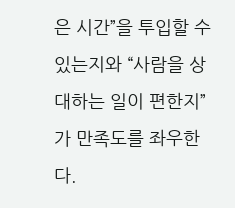은 시간”을 투입할 수 있는지와 “사람을 상대하는 일이 편한지”가 만족도를 좌우한다.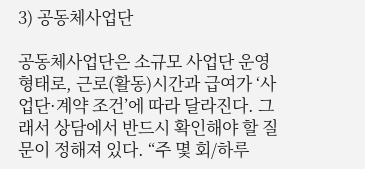3) 공동체사업단

공동체사업단은 소규모 사업단 운영 형태로, 근로(활동)시간과 급여가 ‘사업단·계약 조건’에 따라 달라진다. 그래서 상담에서 반드시 확인해야 할 질문이 정해져 있다. “주 몇 회/하루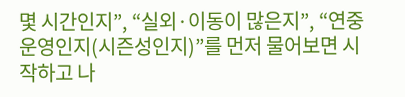몇 시간인지”, “실외·이동이 많은지”, “연중 운영인지(시즌성인지)”를 먼저 물어보면 시작하고 나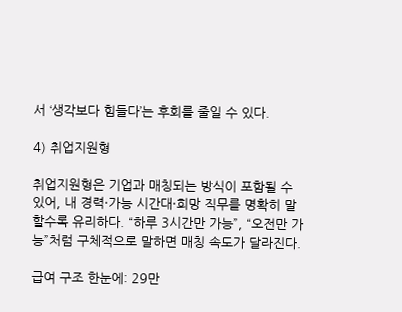서 ‘생각보다 힘들다’는 후회를 줄일 수 있다.

4) 취업지원형

취업지원형은 기업과 매칭되는 방식이 포함될 수 있어, 내 경력·가능 시간대·희망 직무를 명확히 말할수록 유리하다. “하루 3시간만 가능”, “오전만 가능”처럼 구체적으로 말하면 매칭 속도가 달라진다.

급여 구조 한눈에: 29만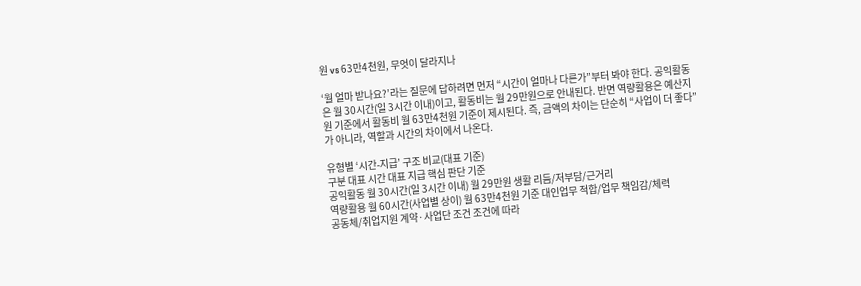원 vs 63만4천원, 무엇이 달라지나

‘월 얼마 받나요?’라는 질문에 답하려면 먼저 “시간이 얼마나 다른가”부터 봐야 한다. 공익활동은 월 30시간(일 3시간 이내)이고, 활동비는 월 29만원으로 안내된다. 반면 역량활용은 예산지원 기준에서 활동비 월 63만4천원 기준이 제시된다. 즉, 금액의 차이는 단순히 “사업이 더 좋다”가 아니라, 역할과 시간의 차이에서 나온다.

유형별 ‘시간-지급’ 구조 비교(대표 기준)
구분 대표 시간 대표 지급 핵심 판단 기준
공익활동 월 30시간(일 3시간 이내) 월 29만원 생활 리듬/저부담/근거리
역량활용 월 60시간(사업별 상이) 월 63만4천원 기준 대인업무 적합/업무 책임감/체력
공동체/취업지원 계약·사업단 조건 조건에 따라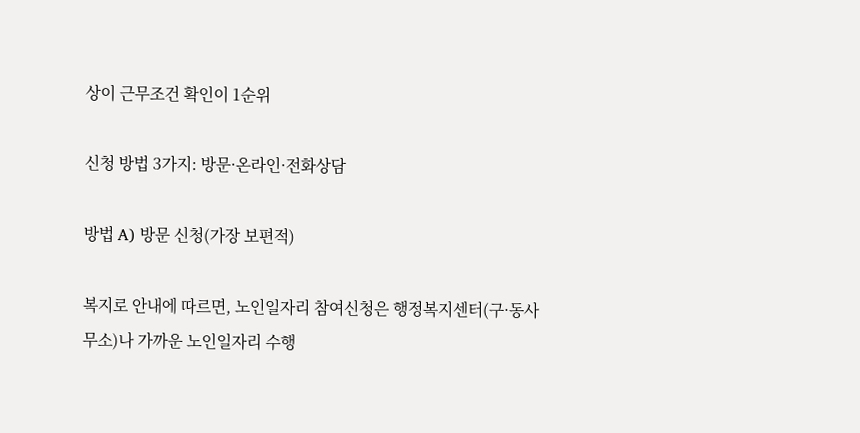상이 근무조건 확인이 1순위

신청 방법 3가지: 방문·온라인·전화상담

방법 A) 방문 신청(가장 보편적)

복지로 안내에 따르면, 노인일자리 참여신청은 행정복지센터(구·동사무소)나 가까운 노인일자리 수행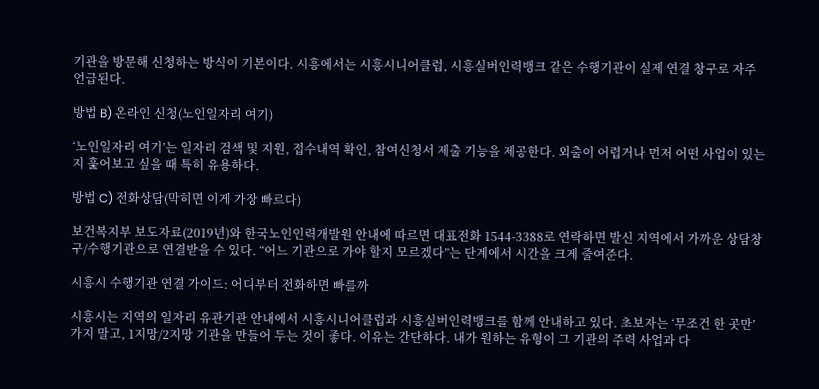기관을 방문해 신청하는 방식이 기본이다. 시흥에서는 시흥시니어클럽, 시흥실버인력뱅크 같은 수행기관이 실제 연결 창구로 자주 언급된다.

방법 B) 온라인 신청(노인일자리 여기)

‘노인일자리 여기’는 일자리 검색 및 지원, 접수내역 확인, 참여신청서 제출 기능을 제공한다. 외출이 어렵거나 먼저 어떤 사업이 있는지 훑어보고 싶을 때 특히 유용하다.

방법 C) 전화상담(막히면 이게 가장 빠르다)

보건복지부 보도자료(2019년)와 한국노인인력개발원 안내에 따르면 대표전화 1544-3388로 연락하면 발신 지역에서 가까운 상담창구/수행기관으로 연결받을 수 있다. “어느 기관으로 가야 할지 모르겠다”는 단계에서 시간을 크게 줄여준다.

시흥시 수행기관 연결 가이드: 어디부터 전화하면 빠를까

시흥시는 지역의 일자리 유관기관 안내에서 시흥시니어클럽과 시흥실버인력뱅크를 함께 안내하고 있다. 초보자는 ‘무조건 한 곳만’ 가지 말고, 1지망/2지망 기관을 만들어 두는 것이 좋다. 이유는 간단하다. 내가 원하는 유형이 그 기관의 주력 사업과 다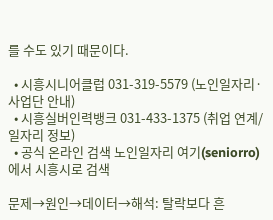를 수도 있기 때문이다.

  • 시흥시니어클럽 031-319-5579 (노인일자리·사업단 안내)
  • 시흥실버인력뱅크 031-433-1375 (취업 연계/일자리 정보)
  • 공식 온라인 검색 노인일자리 여기(seniorro)에서 시흥시로 검색

문제→원인→데이터→해석: 탈락보다 흔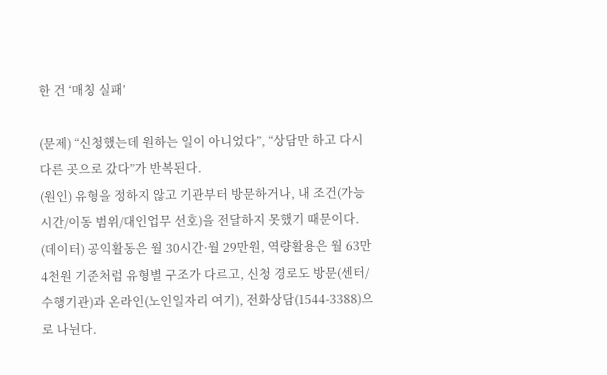한 건 ‘매칭 실패’

(문제) “신청했는데 원하는 일이 아니었다”, “상담만 하고 다시 다른 곳으로 갔다”가 반복된다.
(원인) 유형을 정하지 않고 기관부터 방문하거나, 내 조건(가능 시간/이동 범위/대인업무 선호)을 전달하지 못했기 때문이다.
(데이터) 공익활동은 월 30시간·월 29만원, 역량활용은 월 63만4천원 기준처럼 유형별 구조가 다르고, 신청 경로도 방문(센터/수행기관)과 온라인(노인일자리 여기), 전화상담(1544-3388)으로 나뉜다.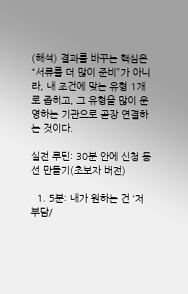(해석) 결과를 바꾸는 핵심은 “서류를 더 많이 준비”가 아니라, 내 조건에 맞는 유형 1개로 좁히고, 그 유형을 많이 운영하는 기관으로 곧장 연결하는 것이다.

실전 루틴: 30분 안에 신청 동선 만들기(초보자 버전)

  1. 5분: 내가 원하는 건 ‘저부담/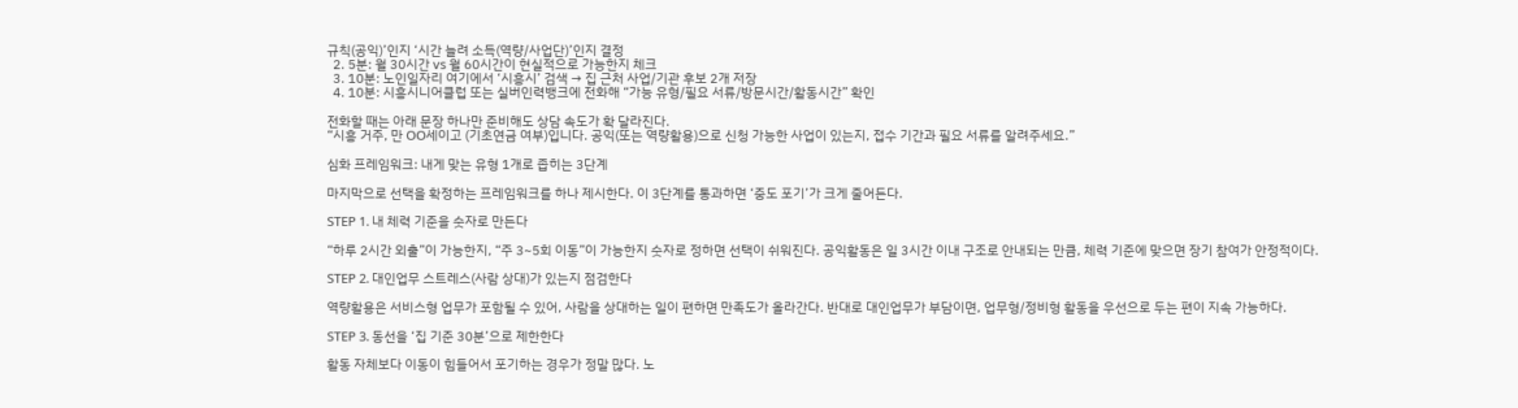규칙(공익)’인지 ‘시간 늘려 소득(역량/사업단)’인지 결정
  2. 5분: 월 30시간 vs 월 60시간이 현실적으로 가능한지 체크
  3. 10분: 노인일자리 여기에서 ‘시흥시’ 검색 → 집 근처 사업/기관 후보 2개 저장
  4. 10분: 시흥시니어클럽 또는 실버인력뱅크에 전화해 “가능 유형/필요 서류/방문시간/활동시간” 확인

전화할 때는 아래 문장 하나만 준비해도 상담 속도가 확 달라진다.
“시흥 거주, 만 OO세이고 (기초연금 여부)입니다. 공익(또는 역량활용)으로 신청 가능한 사업이 있는지, 접수 기간과 필요 서류를 알려주세요.”

심화 프레임워크: 내게 맞는 유형 1개로 좁히는 3단계

마지막으로 선택을 확정하는 프레임워크를 하나 제시한다. 이 3단계를 통과하면 ‘중도 포기’가 크게 줄어든다.

STEP 1. 내 체력 기준을 숫자로 만든다

“하루 2시간 외출”이 가능한지, “주 3~5회 이동”이 가능한지 숫자로 정하면 선택이 쉬워진다. 공익활동은 일 3시간 이내 구조로 안내되는 만큼, 체력 기준에 맞으면 장기 참여가 안정적이다.

STEP 2. 대인업무 스트레스(사람 상대)가 있는지 점검한다

역량활용은 서비스형 업무가 포함될 수 있어, 사람을 상대하는 일이 편하면 만족도가 올라간다. 반대로 대인업무가 부담이면, 업무형/정비형 활동을 우선으로 두는 편이 지속 가능하다.

STEP 3. 동선을 ‘집 기준 30분’으로 제한한다

활동 자체보다 이동이 힘들어서 포기하는 경우가 정말 많다. 노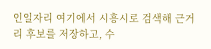인일자리 여기에서 시흥시로 검색해 근거리 후보를 저장하고, 수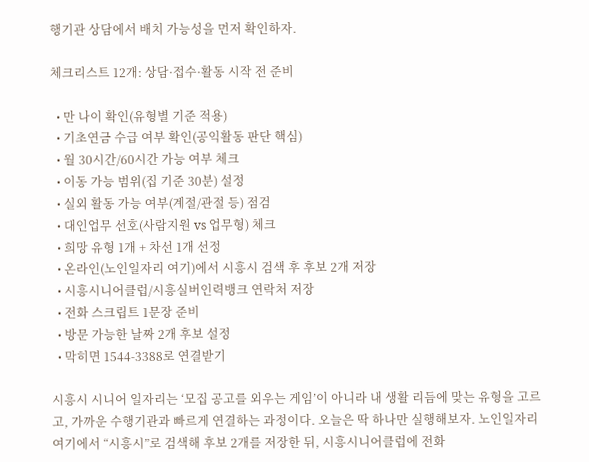행기관 상담에서 배치 가능성을 먼저 확인하자.

체크리스트 12개: 상담·접수·활동 시작 전 준비

  • 만 나이 확인(유형별 기준 적용)
  • 기초연금 수급 여부 확인(공익활동 판단 핵심)
  • 월 30시간/60시간 가능 여부 체크
  • 이동 가능 범위(집 기준 30분) 설정
  • 실외 활동 가능 여부(계절/관절 등) 점검
  • 대인업무 선호(사람지원 vs 업무형) 체크
  • 희망 유형 1개 + 차선 1개 선정
  • 온라인(노인일자리 여기)에서 시흥시 검색 후 후보 2개 저장
  • 시흥시니어클럽/시흥실버인력뱅크 연락처 저장
  • 전화 스크립트 1문장 준비
  • 방문 가능한 날짜 2개 후보 설정
  • 막히면 1544-3388로 연결받기

시흥시 시니어 일자리는 ‘모집 공고를 외우는 게임’이 아니라 내 생활 리듬에 맞는 유형을 고르고, 가까운 수행기관과 빠르게 연결하는 과정이다. 오늘은 딱 하나만 실행해보자. 노인일자리 여기에서 “시흥시”로 검색해 후보 2개를 저장한 뒤, 시흥시니어클럽에 전화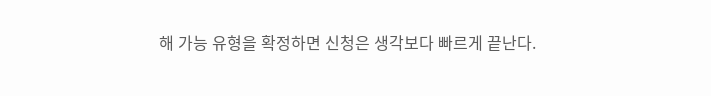해 가능 유형을 확정하면 신청은 생각보다 빠르게 끝난다.